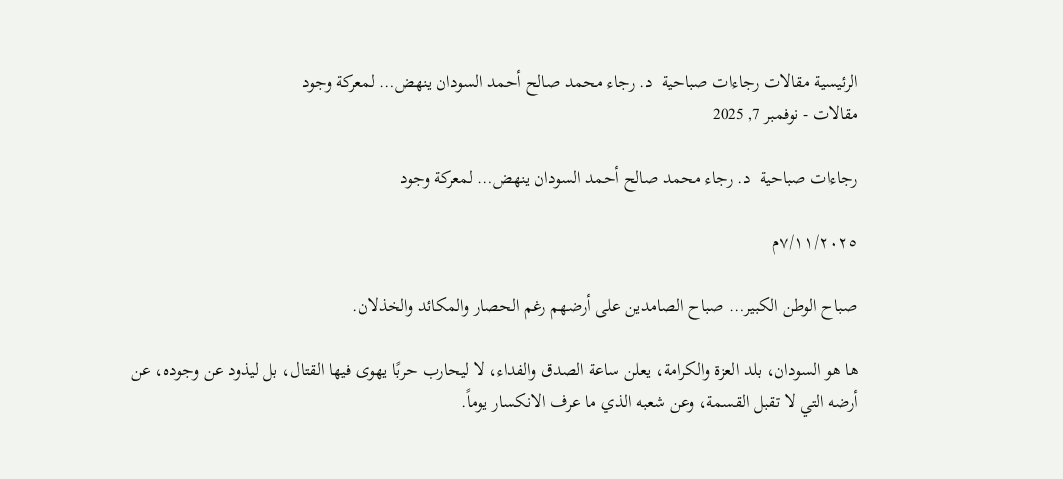الرئيسية مقالات رجاءات صباحية  د. رجاء محمد صالح أحمد السودان ينهض… لمعركة وجود
مقالات - نوفمبر 7, 2025

رجاءات صباحية  د. رجاء محمد صالح أحمد السودان ينهض… لمعركة وجود

٧/١١/٢٠٢٥م

صباح الوطن الكبير… صباح الصامدين على أرضهم رغم الحصار والمكائد والخذلان.

ها هو السودان، بلد العزة والكرامة، يعلن ساعة الصدق والفداء، لا ليحارب حربًا يهوى فيها القتال، بل ليذود عن وجوده، عن أرضه التي لا تقبل القسمة، وعن شعبه الذي ما عرف الانكسار يوماً.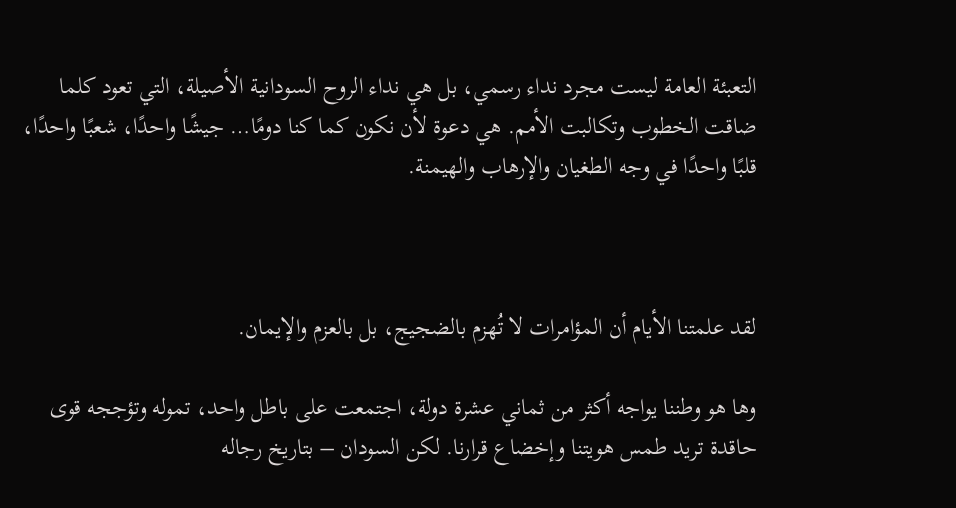التعبئة العامة ليست مجرد نداء رسمي، بل هي نداء الروح السودانية الأصيلة، التي تعود كلما ضاقت الخطوب وتكالبت الأمم. هي دعوة لأن نكون كما كنا دومًا… جيشًا واحدًا، شعبًا واحدًا، قلبًا واحدًا في وجه الطغيان والإرهاب والهيمنة.



لقد علمتنا الأيام أن المؤامرات لا تُهزم بالضجيج، بل بالعزم والإيمان.

وها هو وطننا يواجه أكثر من ثماني عشرة دولة، اجتمعت على باطل واحد، تموله وتؤججه قوى حاقدة تريد طمس هويتنا وإخضاع قرارنا. لكن السودان – بتاريخ رجاله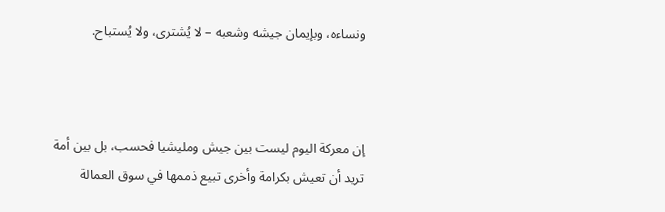ونساءه، وبإيمان جيشه وشعبه – لا يُشترى، ولا يُستباح.



إن معركة اليوم ليست بين جيش ومليشيا فحسب، بل بين أمة تريد أن تعيش بكرامة وأخرى تبيع ذممها في سوق العمالة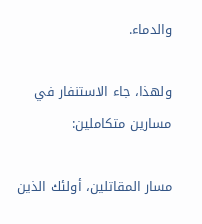والدماء.

ولهذا، جاء الاستنفار في مسارين متكاملين:

مسار المقاتلين، أولئك الذين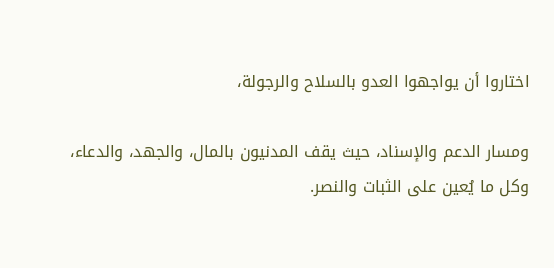اختاروا أن يواجهوا العدو بالسلاح والرجولة،

ومسار الدعم والإسناد، حيث يقف المدنيون بالمال، والجهد، والدعاء، وكل ما يُعين على الثبات والنصر.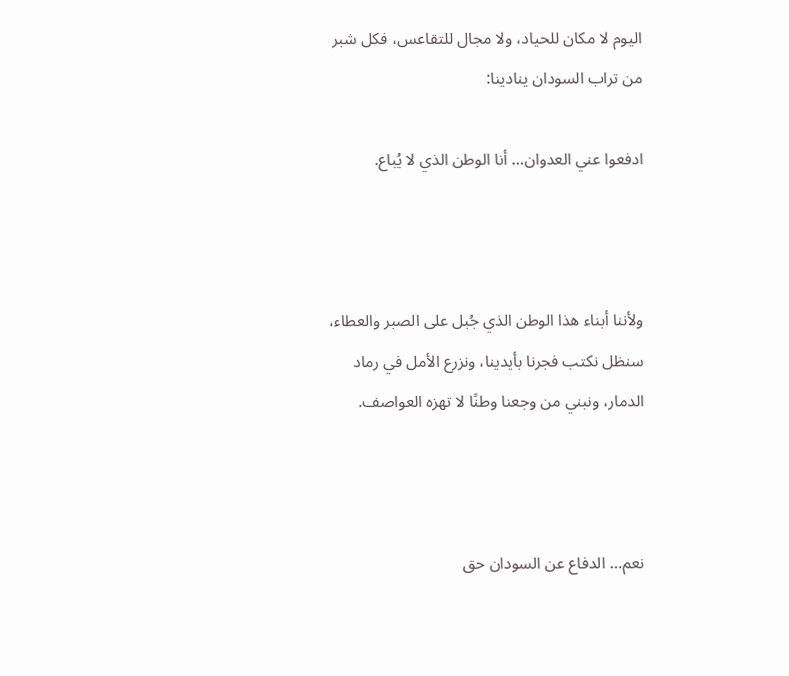اليوم لا مكان للحياد، ولا مجال للتقاعس، فكل شبر من تراب السودان ينادينا:

ادفعوا عني العدوان… أنا الوطن الذي لا يُباع.



ولأننا أبناء هذا الوطن الذي جُبل على الصبر والعطاء، سنظل نكتب فجرنا بأيدينا، ونزرع الأمل في رماد الدمار، ونبني من وجعنا وطنًا لا تهزه العواصف.



نعم… الدفاع عن السودان حق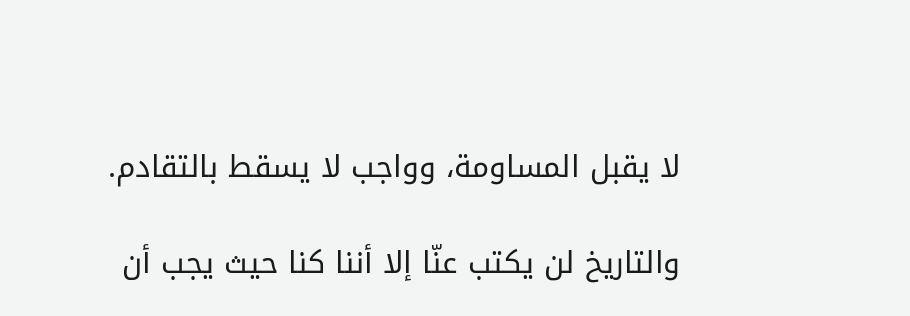لا يقبل المساومة، وواجب لا يسقط بالتقادم.

والتاريخ لن يكتب عنّا إلا أننا كنا حيث يجب أن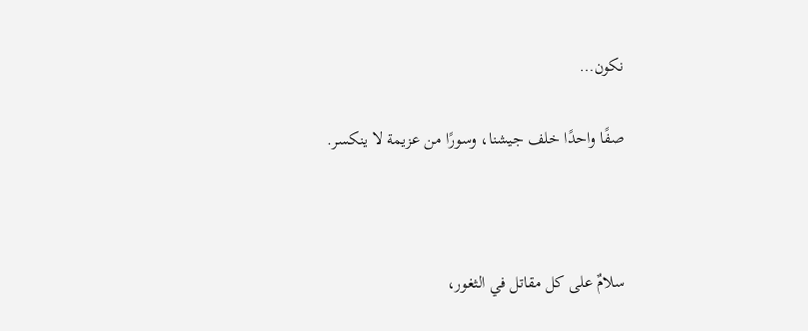نكون…

صفًا واحدًا خلف جيشنا، وسورًا من عزيمة لا ينكسر.



سلامٌ على كل مقاتل في الثغور،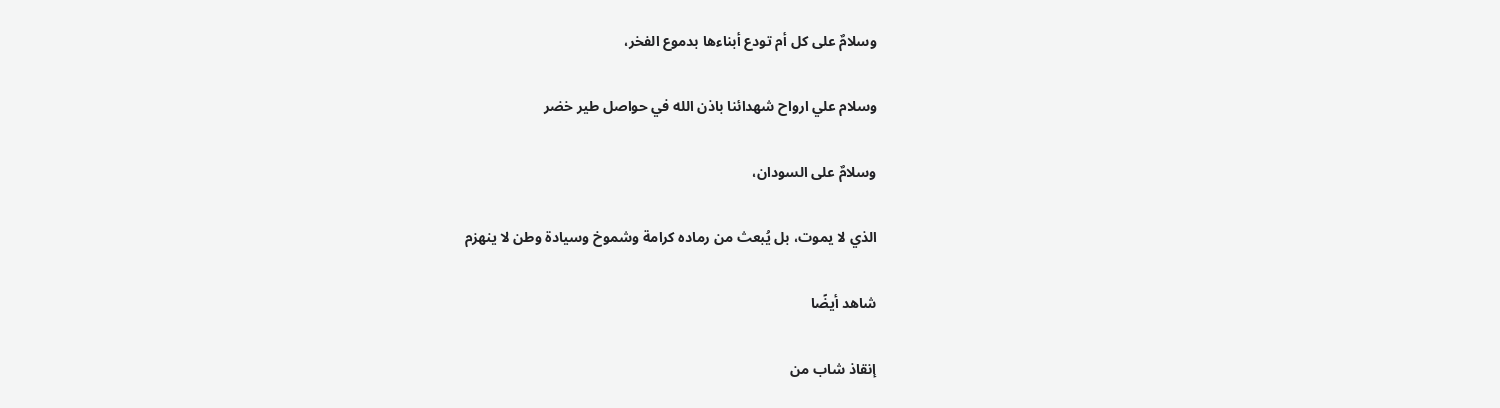وسلامٌ على كل أم تودع أبناءها بدموع الفخر،

وسلام علي ارواح شهدائنا باذن الله في حواصل طير خضر

وسلامٌ على السودان،

الذي لا يموت، بل يُبعث من رماده كرامة وشموخ وسيادة وطن لا ينهزم

شاهد أيضًا

إنقاذ شاب من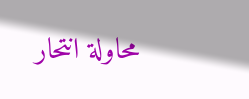محاولة انتحار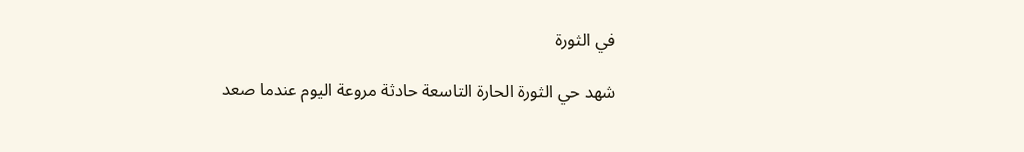في الثورة

شهد حي الثورة الحارة التاسعة حادثة مروعة اليوم عندما صعد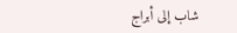شاب إلى أبراج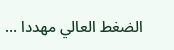الضغط العالي مهددا …